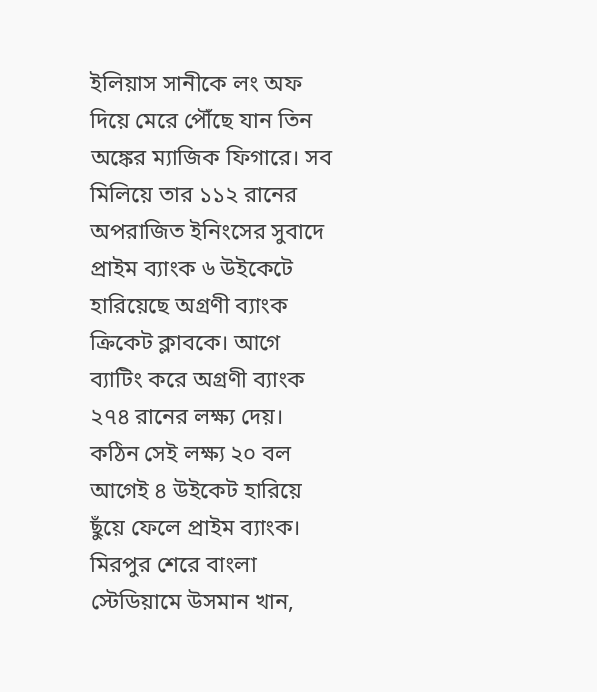ইলিয়াস সানীকে লং অফ দিয়ে মেরে পৌঁছে যান তিন অঙ্কের ম্যাজিক ফিগারে। সব মিলিয়ে তার ১১২ রানের অপরাজিত ইনিংসের সুবাদে প্রাইম ব্যাংক ৬ উইকেটে হারিয়েছে অগ্রণী ব্যাংক ক্রিকেট ক্লাবকে। আগে ব্যাটিং করে অগ্রণী ব্যাংক ২৭৪ রানের লক্ষ্য দেয়। কঠিন সেই লক্ষ্য ২০ বল আগেই ৪ উইকেট হারিয়ে ছুঁয়ে ফেলে প্রাইম ব্যাংক।
মিরপুর শেরে বাংলা স্টেডিয়ামে উসমান খান,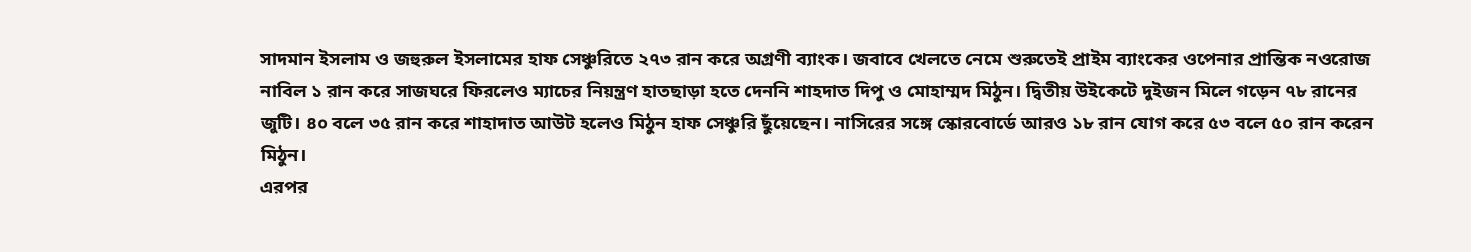সাদমান ইসলাম ও জহুরুল ইসলামের হাফ সেঞ্চুরিতে ২৭৩ রান করে অগ্রণী ব্যাংক। জবাবে খেলতে নেমে শুরুতেই প্রাইম ব্যাংকের ওপেনার প্রান্তিক নওরোজ নাবিল ১ রান করে সাজঘরে ফিরলেও ম্যাচের নিয়ন্ত্রণ হাতছাড়া হতে দেননি শাহদাত দিপু ও মোহাম্মদ মিঠুন। দ্বিতীয় উইকেটে দুইজন মিলে গড়েন ৭৮ রানের জুটি। ৪০ বলে ৩৫ রান করে শাহাদাত আউট হলেও মিঠুন হাফ সেঞ্চুরি ছুঁয়েছেন। নাসিরের সঙ্গে স্কোরবোর্ডে আরও ১৮ রান যোগ করে ৫৩ বলে ৫০ রান করেন মিঠুন।
এরপর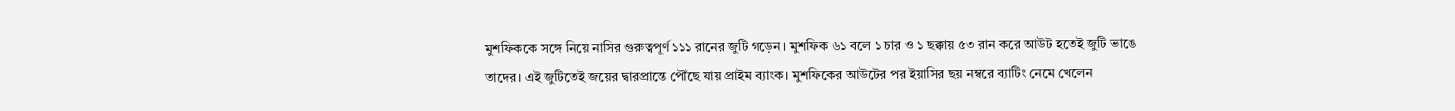মুশফিককে সঙ্গে নিয়ে নাসির গুরুত্বপূর্ণ ১১১ রানের জুটি গড়েন। মুশফিক ৬১ বলে ১ চার ও ১ ছক্কায় ৫৩ রান করে আউট হতেই জুটি ভাঙে তাদের। এই জুটিতেই জয়ের দ্বারপ্রান্তে পৌঁছে যায় প্রাইম ব্যাংক। মুশফিকের আউটের পর ইয়াসির ছয় নম্বরে ব্যাটিং নেমে খেলেন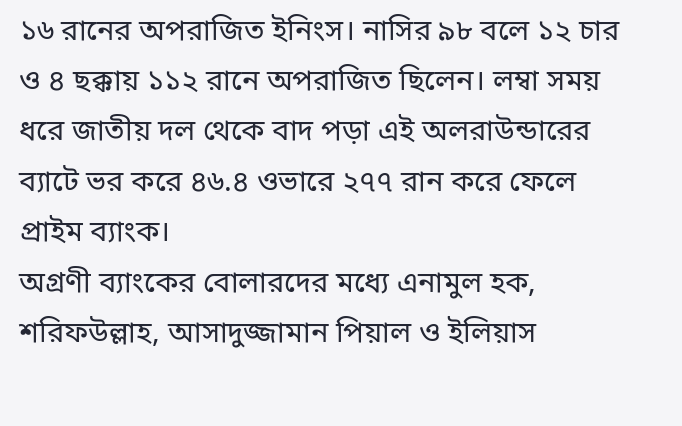১৬ রানের অপরাজিত ইনিংস। নাসির ৯৮ বলে ১২ চার ও ৪ ছক্কায় ১১২ রানে অপরাজিত ছিলেন। লম্বা সময় ধরে জাতীয় দল থেকে বাদ পড়া এই অলরাউন্ডারের ব্যাটে ভর করে ৪৬.৪ ওভারে ২৭৭ রান করে ফেলে প্রাইম ব্যাংক।
অগ্রণী ব্যাংকের বোলারদের মধ্যে এনামুল হক, শরিফউল্লাহ, আসাদুজ্জামান পিয়াল ও ইলিয়াস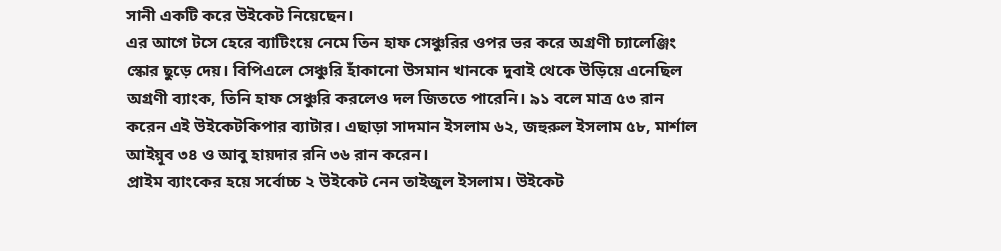সানী একটি করে উইকেট নিয়েছেন।
এর আগে টসে হেরে ব্যাটিংয়ে নেমে তিন হাফ সেঞ্চুরির ওপর ভর করে অগ্রণী চ্যালেঞ্জিং স্কোর ছুড়ে দেয়। বিপিএলে সেঞ্চুরি হাঁকানো উসমান খানকে দুবাই থেকে উড়িয়ে এনেছিল অগ্রণী ব্যাংক, তিনি হাফ সেঞ্চুরি করলেও দল জিততে পারেনি। ৯১ বলে মাত্র ৫৩ রান করেন এই উইকেটকিপার ব্যাটার। এছাড়া সাদমান ইসলাম ৬২, জহুরুল ইসলাম ৫৮, মার্শাল আইয়ূব ৩৪ ও আবু হায়দার রনি ৩৬ রান করেন।
প্রাইম ব্যাংকের হয়ে সর্বোচ্চ ২ উইকেট নেন তাইজুল ইসলাম। উইকেট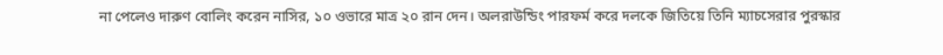না পেলেও দারুণ বোলিং করেন নাসির, ১০ ওভারে মাত্র ২০ রান দেন। অলরাউন্ডিং পারফর্ম করে দলকে জিতিয়ে তিনি ম্যাচসেরার পুরস্কার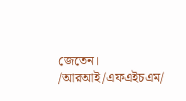জেতেন।
/আরআই/এফএইচএম/